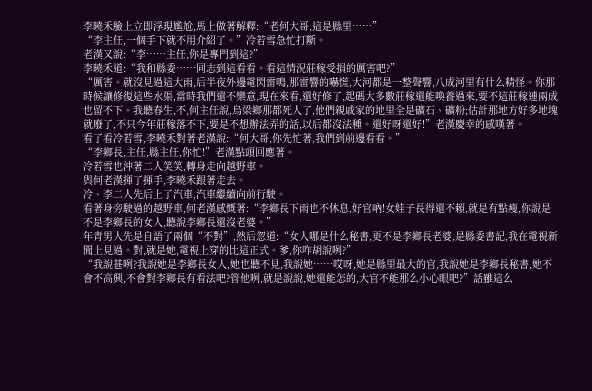李曉禾臉上立即浮現尷尬,馬上做著解釋:“老何大哥,這是縣里……”
“李主任,一個手下就不用介紹了。”冷若雪急忙打斷。
老漢又說:“李……主任,你是專門到這?”
李曉禾道:“我和縣委……同志到這看看。看這情況莊稼受損的厲害吧?”
“厲害。就沒見過這大雨,后半夜外邊電閃雷鳴,那雷響的嚇慌,大河都是一整聲響,八成河里有什么精怪。你那時候讓修復這些水渠,當時我們還不樂意,現在來看,還好修了,起碼大多數莊稼還能喚養過來,要不這莊稼連兩成也留不下。我聽春生,不,何主任說,烏梁鄉那都死人了,他們親戚家的地里全是礦石、礦粉;估計那地方好多地塊就廢了,不只今年莊稼落不下,要是不想辦法弄的話,以后都沒法種。還好呀還好!”老漢慶幸的感嘆著。
看了看冷若雪,李曉禾對著老漢說:“何大哥,你先忙著,我們到前邊看看。”
“李鄉長,主任,縣主任,你忙!”老漢點頭回應著。
冷若雪也沖著二人笑笑,轉身走向越野車。
與何老漢揮了揮手,李曉禾跟著走去。
冷、李二人先后上了汽車,汽車繼續向前行駛。
看著身旁駛過的越野車,何老漢感慨著:“李鄉長下雨也不休息,好官吶!女娃子長得還不賴,就是有點瘦,你說是不是李鄉長的女人,聽說李鄉長還沒老婆。”
年青男人先是自語了兩個“不對”,然后忽道:“女人哪是什么秘書,更不是李鄉長老婆,是縣委書記,我在電視新聞上見過。對,就是她,電視上穿的比這正式。爹,你咋胡說咧?”
“我說甚咧?我說她是李鄉長女人,她也聽不見,我說她……哎呀,她是縣里最大的官,我說她是李鄉長秘書,她不會不高興,不會對李鄉長有看法吧?管他咧,就是說說,她還能怎的,大官不能那么小心眼吧?”話雖這么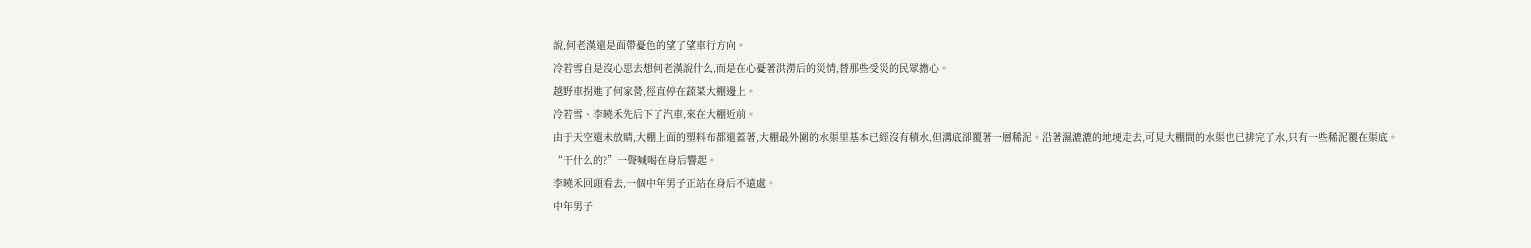說,何老漢還是面帶憂色的望了望車行方向。
冷若雪自是沒心思去想何老漢說什么,而是在心憂著洪澇后的災情,替那些受災的民眾擔心。
越野車拐進了何家營,徑直停在蔬菜大棚邊上。
冷若雪、李曉禾先后下了汽車,來在大棚近前。
由于天空還未放睛,大棚上面的塑料布都還蓋著,大棚最外圍的水渠里基本已經沒有積水,但溝底卻覆著一層稀泥。沿著濕漉漉的地埂走去,可見大棚間的水渠也已排完了水,只有一些稀泥覆在渠底。
“干什么的?”一聲喊喝在身后響起。
李曉禾回頭看去,一個中年男子正站在身后不遠處。
中年男子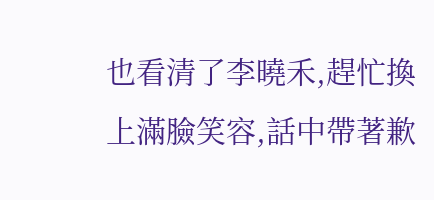也看清了李曉禾,趕忙換上滿臉笑容,話中帶著歉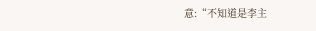意:“不知道是李主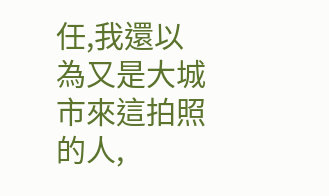任,我還以為又是大城市來這拍照的人,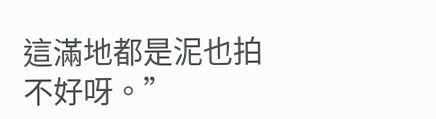這滿地都是泥也拍不好呀。”